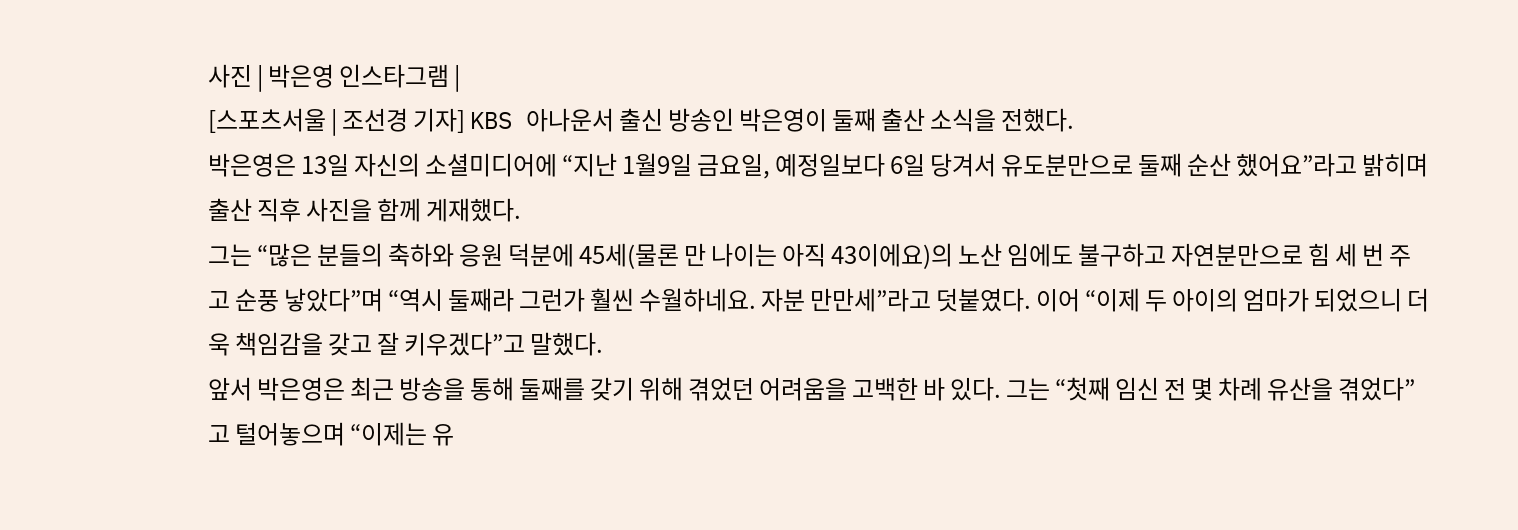사진 | 박은영 인스타그램 |
[스포츠서울 | 조선경 기자] KBS 아나운서 출신 방송인 박은영이 둘째 출산 소식을 전했다.
박은영은 13일 자신의 소셜미디어에 “지난 1월9일 금요일, 예정일보다 6일 당겨서 유도분만으로 둘째 순산 했어요”라고 밝히며 출산 직후 사진을 함께 게재했다.
그는 “많은 분들의 축하와 응원 덕분에 45세(물론 만 나이는 아직 43이에요)의 노산 임에도 불구하고 자연분만으로 힘 세 번 주고 순풍 낳았다”며 “역시 둘째라 그런가 훨씬 수월하네요. 자분 만만세”라고 덧붙였다. 이어 “이제 두 아이의 엄마가 되었으니 더욱 책임감을 갖고 잘 키우겠다”고 말했다.
앞서 박은영은 최근 방송을 통해 둘째를 갖기 위해 겪었던 어려움을 고백한 바 있다. 그는 “첫째 임신 전 몇 차례 유산을 겪었다”고 털어놓으며 “이제는 유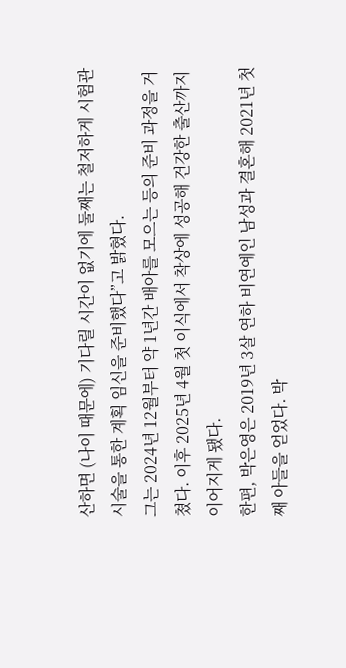산하면 (나이 때문에) 기다릴 시간이 없기에 둘째는 철저하게 시험관 시술을 통한 계획 임신을 준비했다”고 밝혔다.
그는 2024년 12월부터 약 1년간 배아를 모으는 등의 준비 과정을 거쳤다. 이후 2025년 4월 첫 이식에서 착상에 성공해 건강한 출산까지 이어지게 됐다.
한편, 박은영은 2019년 3살 연하 비연예인 남성과 결혼해 2021년 첫째 아들을 얻었다. 박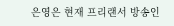은영은 현재 프리랜서 방송인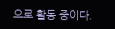으로 활동 중이다.